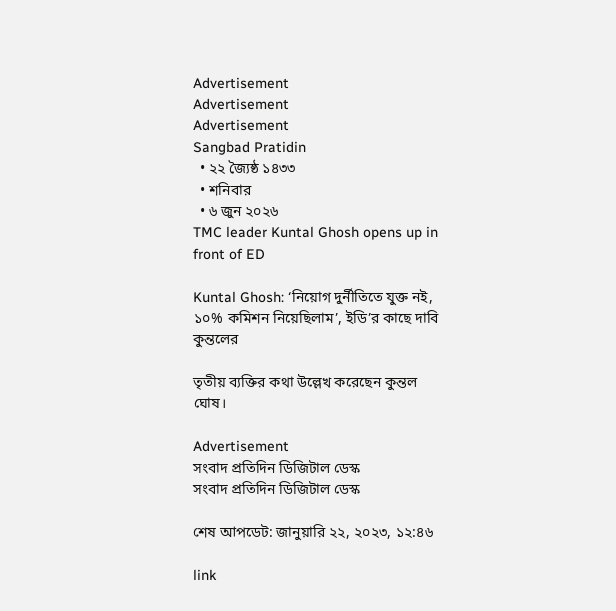Advertisement
Advertisement
Advertisement
Sangbad Pratidin
  • ২২ জ্যৈষ্ঠ ১৪৩৩
  • শনিবার
  • ৬ জুন ২০২৬
TMC leader Kuntal Ghosh opens up in front of ED

Kuntal Ghosh: ‘নিয়োগ দুর্নীতিতে যুক্ত নই, ১০% কমিশন নিয়েছিলাম’, ইডি’র কাছে দাবি কুন্তলের

তৃতীয় ব্যক্তির কথা উল্লেখ করেছেন কুন্তল ঘোষ।

Advertisement
সংবাদ প্রতিদিন ডিজিটাল ডেস্ক
সংবাদ প্রতিদিন ডিজিটাল ডেস্ক

শেষ আপডেট: জানুয়ারি ২২, ২০২৩, ১২:৪৬

link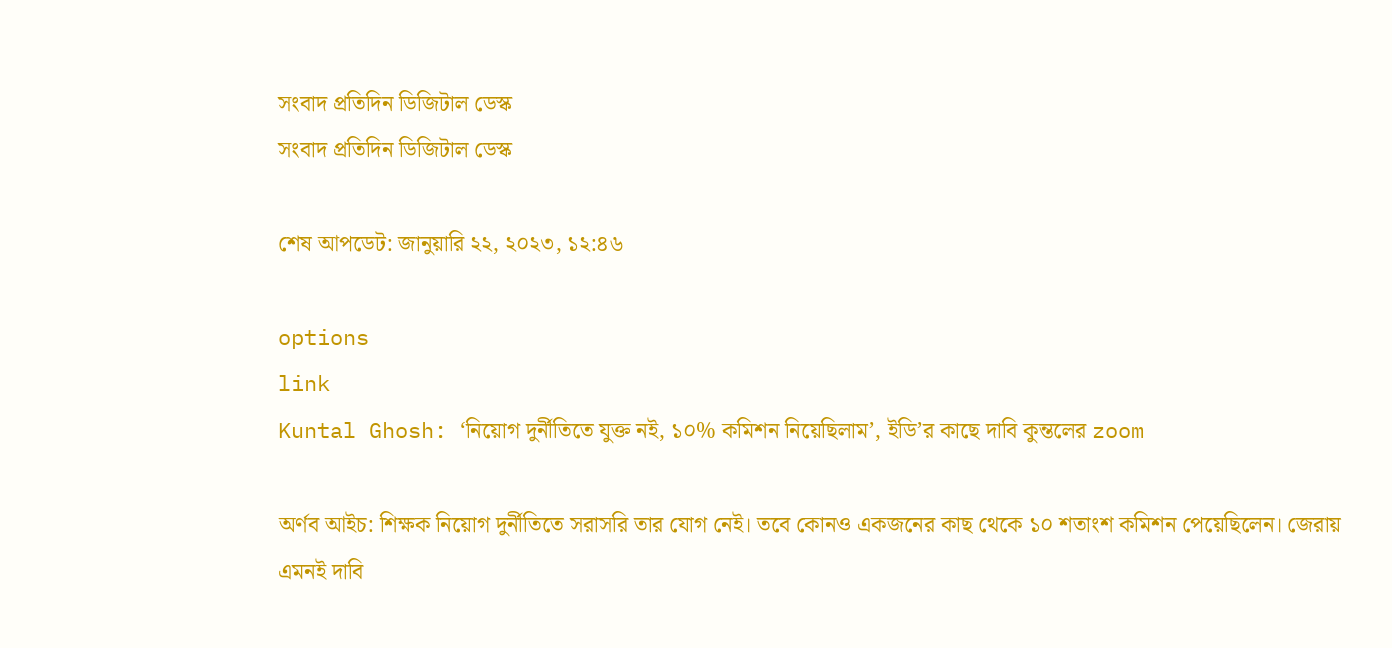সংবাদ প্রতিদিন ডিজিটাল ডেস্ক
সংবাদ প্রতিদিন ডিজিটাল ডেস্ক

শেষ আপডেট: জানুয়ারি ২২, ২০২৩, ১২:৪৬

options
link
Kuntal Ghosh: ‘নিয়োগ দুর্নীতিতে যুক্ত নই, ১০% কমিশন নিয়েছিলাম’, ইডি’র কাছে দাবি কুন্তলের zoom

অর্ণব আইচ: শিক্ষক নিয়োগ দুর্নীতিতে সরাসরি তার যোগ নেই। তবে কোনও একজনের কাছ থেকে ১০ শতাংশ কমিশন পেয়েছিলেন। জেরায় এমনই দাবি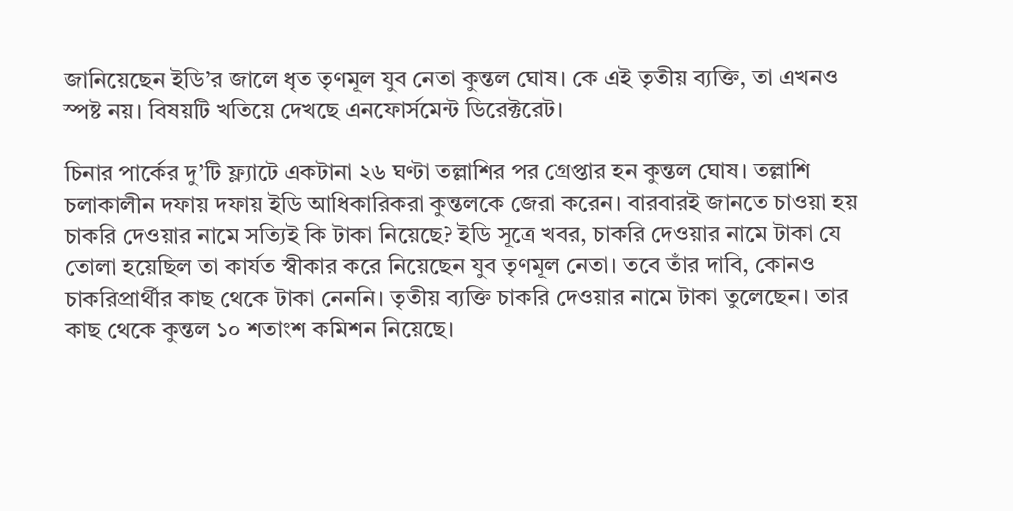জানিয়েছেন ইডি’র জালে ধৃত তৃণমূল যুব নেতা কুন্তল ঘোষ। কে এই তৃতীয় ব্যক্তি, তা এখনও স্পষ্ট নয়। বিষয়টি খতিয়ে দেখছে এনফোর্সমেন্ট ডিরেক্টরেট।

চিনার পার্কের দু’টি ফ্ল্যাটে একটানা ২৬ ঘণ্টা তল্লাশির পর গ্রেপ্তার হন কুন্তল ঘোষ। তল্লাশি চলাকালীন দফায় দফায় ইডি আধিকারিকরা কুন্তলকে জেরা করেন। বারবারই জানতে চাওয়া হয় চাকরি দেওয়ার নামে সত্যিই কি টাকা নিয়েছে? ইডি সূত্রে খবর, চাকরি দেওয়ার নামে টাকা যে তোলা হয়েছিল তা কার্যত স্বীকার করে নিয়েছেন যুব তৃণমূল নেতা। তবে তাঁর দাবি, কোনও চাকরিপ্রার্থীর কাছ থেকে টাকা নেননি। তৃতীয় ব্যক্তি চাকরি দেওয়ার নামে টাকা তুলেছেন। তার কাছ থেকে কুন্তল ১০ শতাংশ কমিশন নিয়েছে।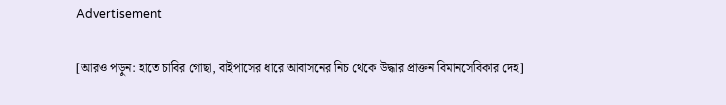Advertisement

[আরও পড়ুন: হাতে চাবির গোছা, বাইপাসের ধারে আবাসনের নিচ থেকে উদ্ধার প্রাক্তন বিমানসেবিকার দেহ]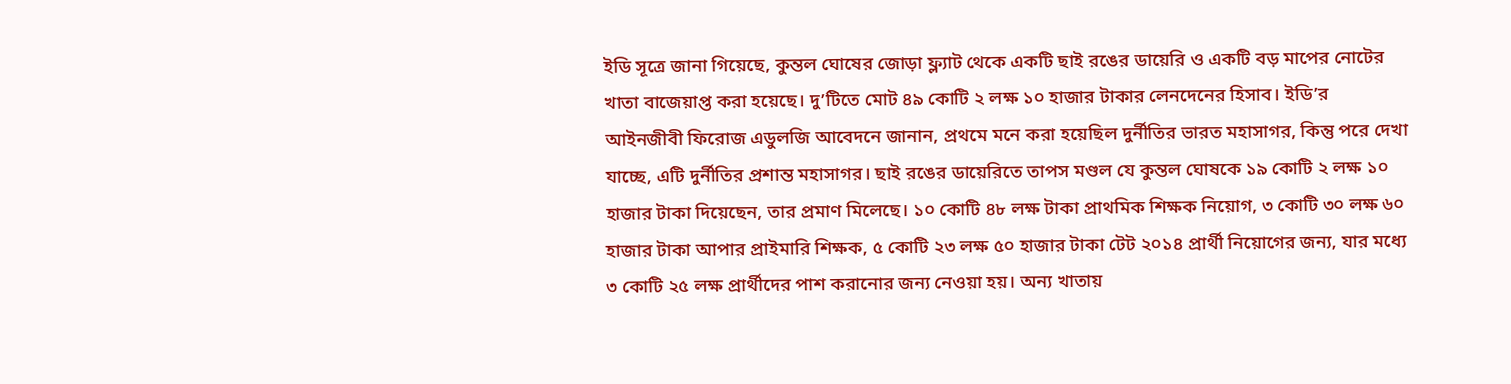ইডি সূত্রে জানা গিয়েছে, কুন্তল ঘোষের জোড়া ফ্ল্যাট থেকে একটি ছাই রঙের ডায়েরি ও একটি বড় মাপের নোটের খাতা বাজেয়াপ্ত করা হয়েছে। দু’টিতে মোট ৪৯ কোটি ২ লক্ষ ১০ হাজার টাকার লেনদেনের হিসাব। ইডি’র আইনজীবী ফিরোজ এডুলজি আবেদনে জানান, প্রথমে মনে করা হয়েছিল দুর্নীতির ভারত মহাসাগর, কিন্তু পরে দেখা যাচ্ছে, এটি দুর্নীতির প্রশান্ত মহাসাগর। ছাই রঙের ডায়েরিতে তাপস মণ্ডল যে কুন্তল ঘোষকে ১৯ কোটি ২ লক্ষ ১০ হাজার টাকা দিয়েছেন, তার প্রমাণ মিলেছে। ১০ কোটি ৪৮ লক্ষ টাকা প্রাথমিক শিক্ষক নিয়োগ, ৩ কোটি ৩০ লক্ষ ৬০ হাজার টাকা আপার প্রাইমারি শিক্ষক, ৫ কোটি ২৩ লক্ষ ৫০ হাজার টাকা টেট ২০১৪ প্রার্থী নিয়োগের জন‌্য, যার মধ্যে ৩ কোটি ২৫ লক্ষ প্রার্থীদের পাশ করানোর জন‌্য নেওয়া হয়। অন‌্য খাতায়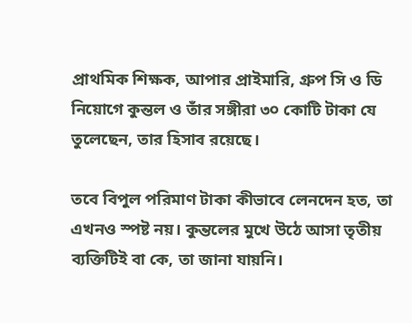প্রাথমিক শিক্ষক, আপার প্রাইমারি, গ্রুপ সি ও ডি নিয়োগে কুন্তল ও তাঁর সঙ্গীরা ৩০ কোটি টাকা যে তুলেছেন, তার হিসাব রয়েছে।

তবে বিপুল পরিমাণ টাকা কীভাবে লেনদেন হত, তা এখনও স্পষ্ট নয়। কুন্তলের মুখে উঠে আসা তৃতীয় ব্যক্তিটিই বা কে, তা জানা যায়নি।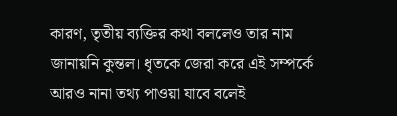কারণ, তৃতীয় ব্যক্তির কথা বললেও তার নাম জানায়নি কুন্তল। ধৃতকে জেরা করে এই সম্পর্কে আরও নানা তথ্য পাওয়া যাবে বলেই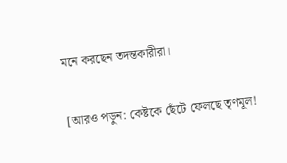মনে করছেন তদন্তকারীরা।

[আরও পড়ুন: কেষ্টকে ছেঁটে ফেলছে তৃণমূল!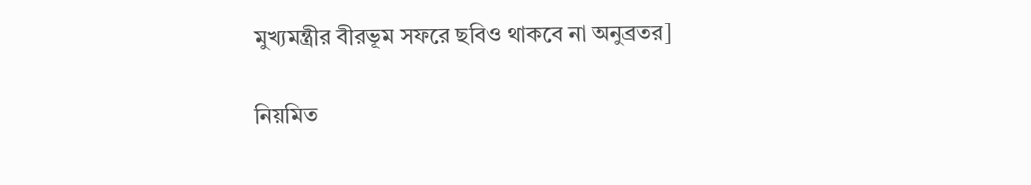মুখ্যমন্ত্রীর বীরভূম সফরে ছবিও থাকবে না অনুব্রতর]

নিয়মিত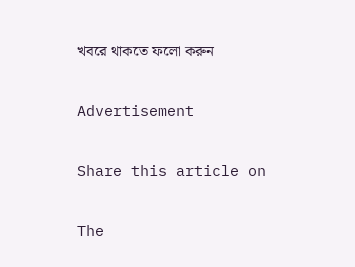খবরে থাকতে ফলো করুন

Advertisement

Share this article on

The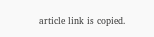article link is copied.